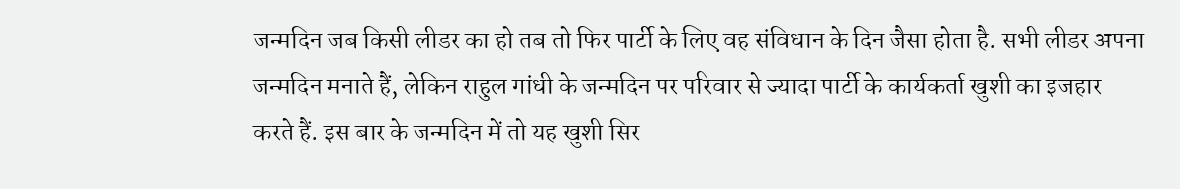जन्मदिन जब किसी लीडर का हो तब तो फिर पार्टी के लिए वह संविधान के दिन जैसा होता है. सभी लीडर अपना जन्मदिन मनाते हैं, लेकिन राहुल गांधी के जन्मदिन पर परिवार से ज्यादा पार्टी के कार्यकर्ता खुशी का इजहार करते हैं. इस बार के जन्मदिन में तो यह खुशी सिर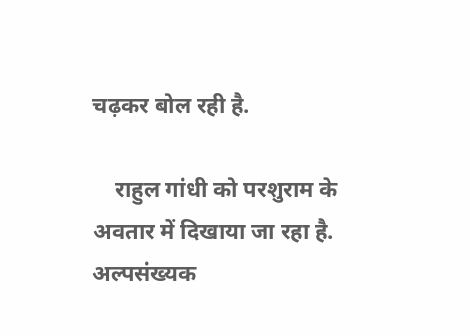चढ़कर बोल रही है.

    राहुल गांधी को परशुराम के अवतार में दिखाया जा रहा है. अल्पसंख्यक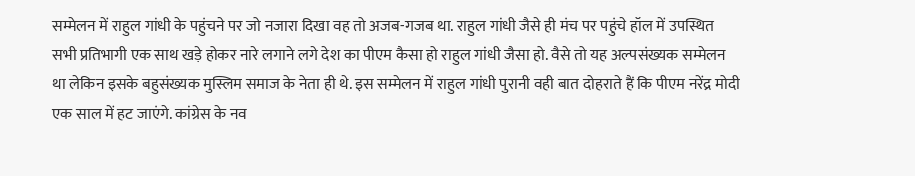सम्मेलन में राहुल गांधी के पहुंचने पर जो नजारा दिखा वह तो अजब-गजब था. राहुल गांधी जैसे ही मंच पर पहुंचे हॉल में उपस्थित सभी प्रतिभागी एक साथ खड़े होकर नारे लगाने लगे देश का पीएम कैसा हो राहुल गांधी जैसा हो. वैसे तो यह अल्पसंख्यक सम्मेलन था लेकिन इसके बहुसंख्यक मुस्लिम समाज के नेता ही थे. इस सम्मेलन में राहुल गांधी पुरानी वही बात दोहराते हैं कि पीएम नरेंद्र मोदी एक साल में हट जाएंगे. कांग्रेस के नव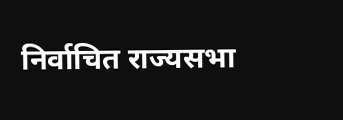निर्वाचित राज्यसभा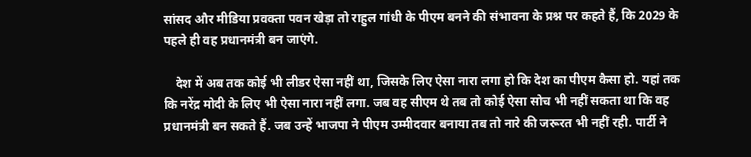सांसद और मीडिया प्रवक्ता पवन खेड़ा तो राहुल गांधी के पीएम बनने की संभावना के प्रश्न पर कहते हैं, कि 2029 के पहले ही वह प्रधानमंत्री बन जाएंगे.

    देश में अब तक कोई भी लीडर ऐसा नहीं था, जिसके लिए ऐसा नारा लगा हो कि देश का पीएम कैसा हो. यहां तक कि नरेंद्र मोदी के लिए भी ऐसा नारा नहीं लगा. जब वह सीएम थे तब तो कोई ऐसा सोच भी नहीं सकता था कि वह प्रधानमंत्री बन सकते हैं. जब उन्हें भाजपा ने पीएम उम्मीदवार बनाया तब तो नारे की जरूरत भी नहीं रही. पार्टी ने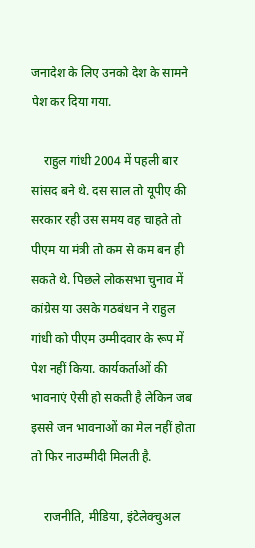जनादेश के लिए उनको देश के सामने पेश कर दिया गया.

    राहुल गांधी 2004 में पहली बार सांसद बने थे. दस साल तो यूपीए की सरकार रही उस समय वह चाहते तो पीएम या मंत्री तो कम से कम बन ही सकते थे. पिछले लोकसभा चुनाव में कांग्रेस या उसके गठबंधन ने राहुल गांधी को पीएम उम्मीदवार के रूप में पेश नहीं किया. कार्यकर्ताओं की भावनाएं ऐसी हो सकती है लेकिन जब इससे जन भावनाओं का मेल नहीं होता तो फिर नाउम्मीदी मिलती है.

    राजनीति, मीडिया, इंटेलेक्चुअल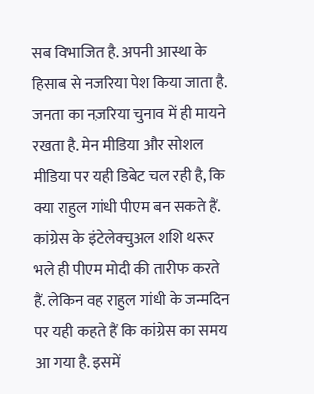सब विभाजित है. अपनी आस्था के हिसाब से नजरिया पेश किया जाता है. जनता का नज़रिया चुनाव में ही मायने रखता है. मेन मीडिया और सोशल मीडिया पर यही डिबेट चल रही है, कि क्या राहुल गांधी पीएम बन सकते हैं. कांग्रेस के इंटेलेक्चुअल शशि थरूर भले ही पीएम मोदी की तारीफ करते हैं. लेकिन वह राहुल गांधी के जन्मदिन पर यही कहते हैं कि कांग्रेस का समय आ गया है. इसमें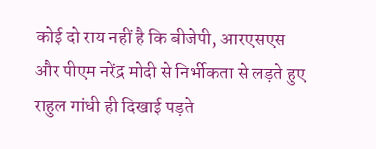कोई दो राय नहीं है कि बीजेपी, आरएसएस और पीएम नरेंद्र मोदी से निर्भीकता से लड़ते हुए राहुल गांधी ही दिखाई पड़ते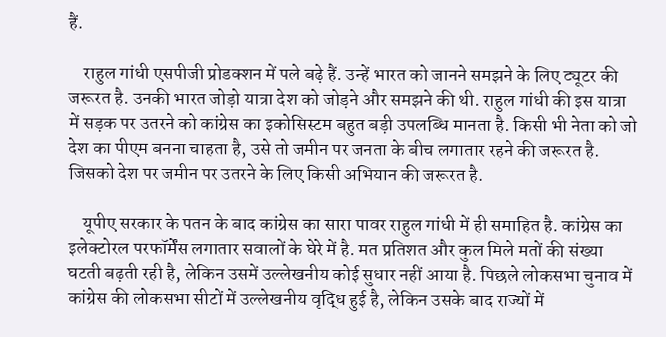हैं.

    राहुल गांधी एसपीजी प्रोडक्शन में पले बढ़े हैं. उन्हें भारत को जानने समझने के लिए ट्यूटर की जरूरत है. उनकी भारत जोड़ो यात्रा देश को जोड़ने और समझने की थी. राहुल गांधी की इस यात्रा में सड़क पर उतरने को कांग्रेस का इकोसिस्टम बहुत बड़ी उपलब्धि मानता है. किसी भी नेता को जो देश का पीएम बनना चाहता है, उसे तो जमीन पर जनता के बीच लगातार रहने की जरूरत है. जिसको देश पर जमीन पर उतरने के लिए किसी अभियान की जरूरत है.

    यूपीए सरकार के पतन के बाद कांग्रेस का सारा पावर राहुल गांधी में ही समाहित है. कांग्रेस का इलेक्टोरल परफॉर्मेंस लगातार सवालों के घेरे में है. मत प्रतिशत और कुल मिले मतों की संख्या घटती बढ़ती रही है, लेकिन उसमें उल्लेखनीय कोई सुधार नहीं आया है. पिछले लोकसभा चुनाव में कांग्रेस की लोकसभा सीटों में उल्लेखनीय वृद्धि हुई है, लेकिन उसके बाद राज्यों में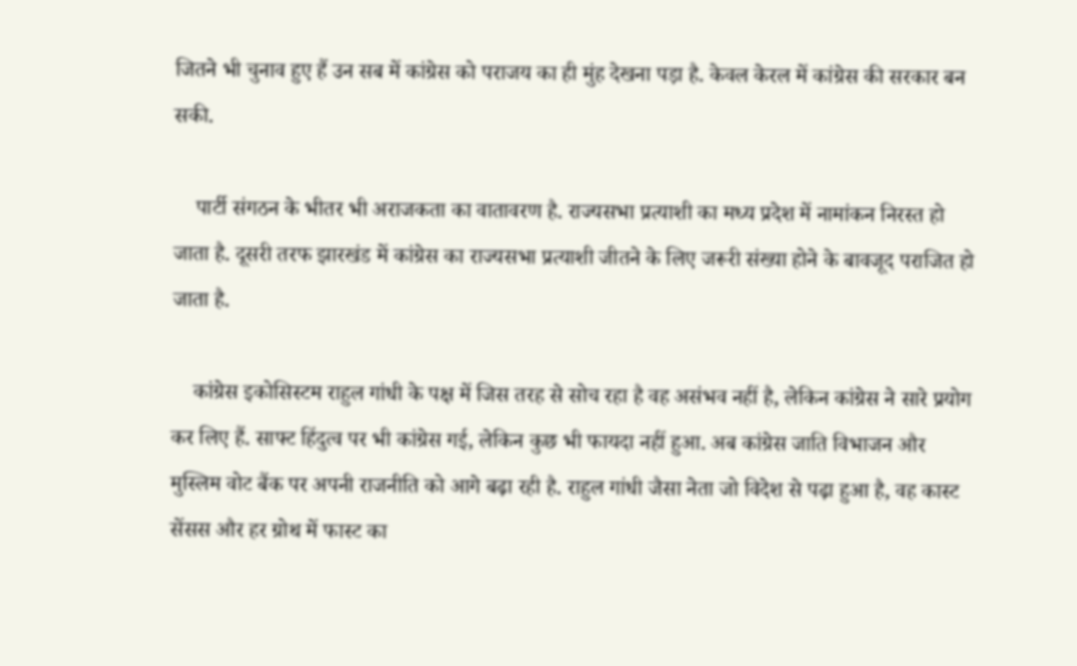जितने भी चुनाव हुए हैं उन सब में कांग्रेस को पराजय का ही मुंह देखना पड़ा है. केवल केरल में कांग्रेस की सरकार बन सकी.

    पार्टी संगठन के भीतर भी अराजकता का वातावरण है. राज्यसभा प्रत्याशी का मध्य प्रदेश में नामांकन निरस्त हो जाता है. दूसरी तरफ झारखंड में कांग्रेस का राज्यसभा प्रत्याशी जीतने के लिए जरूरी संख्या होने के बावजूद पराजित हो जाता है.

    कांग्रेस इकोसिस्टम राहुल गांधी के पक्ष में जिस तरह से सोच रहा है वह असंभव नहीं है, लेकिन कांग्रेस ने सारे प्रयोग कर लिए हैं. साफ्ट हिंदुत्व पर भी कांग्रेस गई, लेकिन कुछ भी फायदा नहीं हुआ. अब कांग्रेस जाति विभाजन और मुस्लिम वोट बैंक पर अपनी राजनीति को आगे बढ़ा रही है. राहुल गांधी जैसा नेता जो विदेश से पढ़ा हुआ है, वह कास्ट सेंसस और हर ग्रोथ में फास्ट का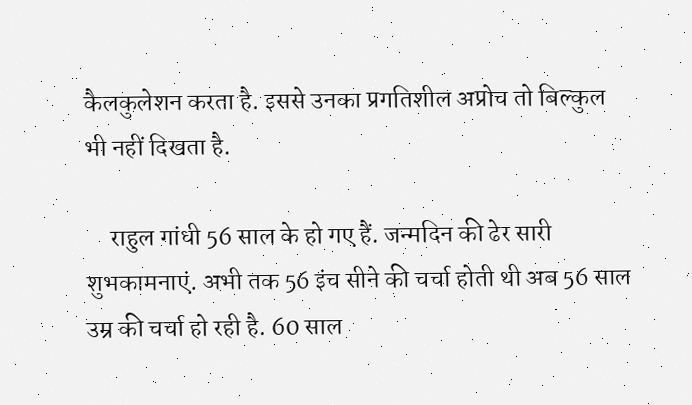कैलकुलेशन करता है. इससे उनका प्रगतिशील अप्रोच तो बिल्कुल भी नहीं दिखता है.

     राहुल गांधी 56 साल के हो गए हैं. जन्मदिन की ढेर सारी शुभकामनाएं. अभी तक 56 इंच सीने की चर्चा होती थी अब 56 साल उम्र की चर्चा हो रही है. 60 साल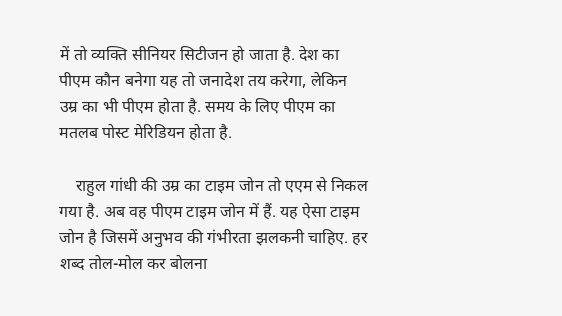में तो व्यक्ति सीनियर सिटीजन हो जाता है. देश का पीएम कौन बनेगा यह तो जनादेश तय करेगा, लेकिन उम्र का भी पीएम होता है. समय के लिए पीएम का मतलब पोस्ट मेरिडियन होता है.

    राहुल गांधी की उम्र का टाइम जोन तो एएम से निकल गया है. अब वह पीएम टाइम जोन में हैं. यह ऐसा टाइम जोन है जिसमें अनुभव की गंभीरता झलकनी चाहिए. हर शब्द तोल-मोल कर बोलना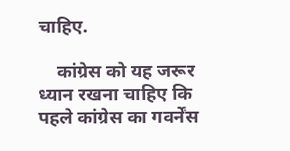चाहिए.

    कांग्रेस को यह जरूर ध्यान रखना चाहिए कि पहले कांग्रेस का गवर्नेंस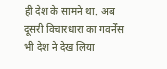ही देश के सामने था. अब दूसरी विचारधारा का गवर्नेंस भी देश ने देख लिया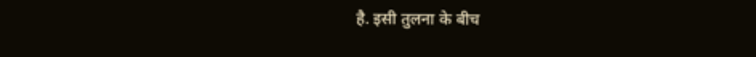है. इसी तुलना के बीच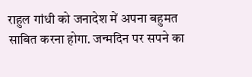राहुल गांधी को जनादेश में अपना बहुमत साबित करना होगा. जन्मदिन पर सपने का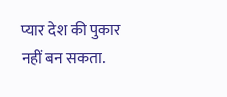प्यार देश की पुकार नहीं बन सकता.